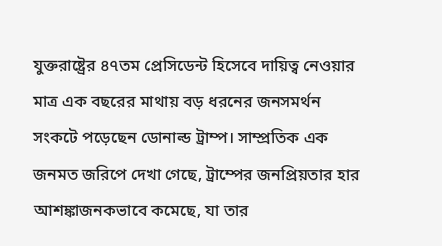যুক্তরাষ্ট্রের ৪৭তম প্রেসিডেন্ট হিসেবে দায়িত্ব নেওয়ার মাত্র এক বছরের মাথায় বড় ধরনের জনসমর্থন সংকটে পড়েছেন ডোনাল্ড ট্রাম্প। সাম্প্রতিক এক জনমত জরিপে দেখা গেছে, ট্রাম্পের জনপ্রিয়তার হার আশঙ্কাজনকভাবে কমেছে, যা তার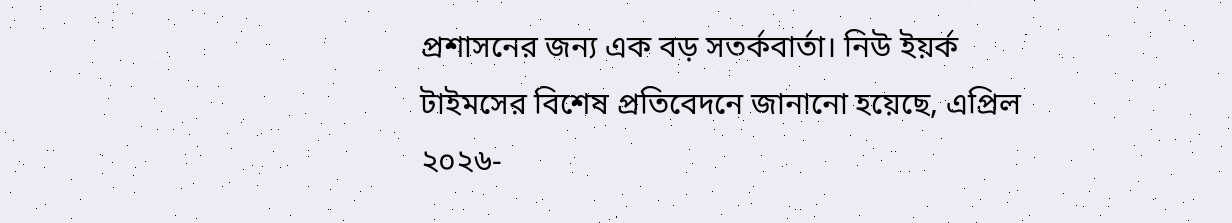প্রশাসনের জন্য এক বড় সতর্কবার্তা। নিউ ইয়র্ক টাইমসের বিশেষ প্রতিবেদনে জানানো হয়েছে, এপ্রিল ২০২৬-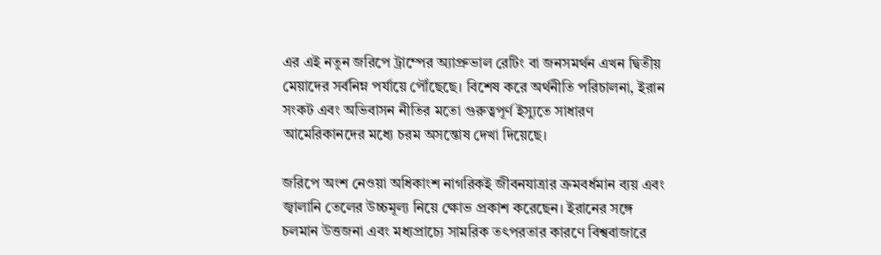এর এই নতুন জরিপে ট্রাম্পের অ্যাপ্রুভাল রেটিং বা জনসমর্থন এখন দ্বিতীয় মেয়াদের সর্বনিম্ন পর্যায়ে পৌঁছেছে। বিশেষ করে অর্থনীতি পরিচালনা, ইরান সংকট এবং অভিবাসন নীতির মতো গুরুত্বপূর্ণ ইস্যুতে সাধারণ আমেরিকানদের মধ্যে চরম অসন্তোষ দেখা দিয়েছে।

জরিপে অংশ নেওয়া অধিকাংশ নাগরিকই জীবনযাত্রার ক্রমবর্ধমান ব্যয় এবং জ্বালানি তেলের উচ্চমূল্য নিয়ে ক্ষোভ প্রকাশ করেছেন। ইরানের সঙ্গে চলমান উত্তজনা এবং মধ্যপ্রাচ্যে সামরিক তৎপরতার কারণে বিশ্ববাজারে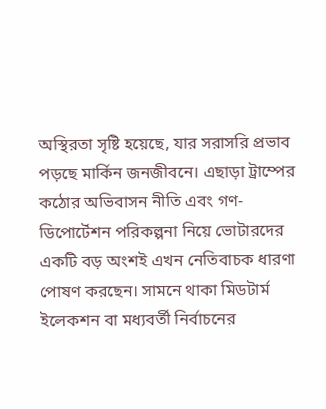অস্থিরতা সৃষ্টি হয়েছে, যার সরাসরি প্রভাব পড়ছে মার্কিন জনজীবনে। এছাড়া ট্রাম্পের কঠোর অভিবাসন নীতি এবং গণ-ডিপোর্টেশন পরিকল্পনা নিয়ে ভোটারদের একটি বড় অংশই এখন নেতিবাচক ধারণা পোষণ করছেন। সামনে থাকা মিডটার্ম ইলেকশন বা মধ্যবর্তী নির্বাচনের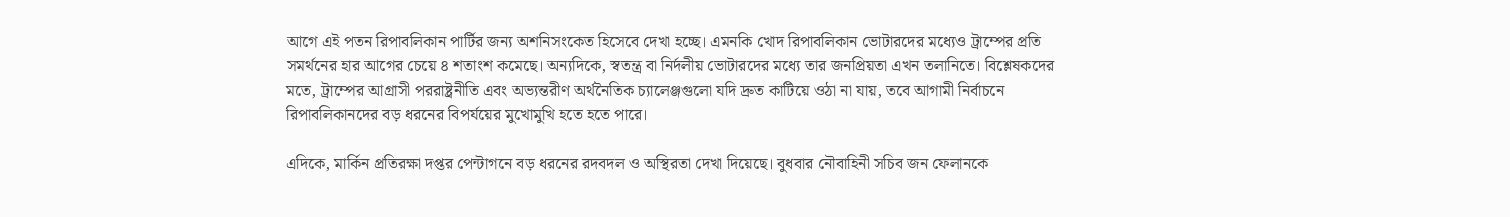আগে এই পতন রিপাবলিকান পার্টির জন্য অশনিসংকেত হিসেবে দেখা হচ্ছে। এমনকি খোদ রিপাবলিকান ভোটারদের মধ্যেও ট্রাম্পের প্রতি সমর্থনের হার আগের চেয়ে ৪ শতাংশ কমেছে। অন্যদিকে, স্বতন্ত্র বা নির্দলীয় ভোটারদের মধ্যে তার জনপ্রিয়তা এখন তলানিতে। বিশ্লেষকদের মতে, ট্রাম্পের আগ্রাসী পররাষ্ট্রনীতি এবং অভ্যন্তরীণ অর্থনৈতিক চ্যালেঞ্জগুলো যদি দ্রুত কাটিয়ে ওঠা না যায়, তবে আগামী নির্বাচনে রিপাবলিকানদের বড় ধরনের বিপর্যয়ের মুখোমুখি হতে হতে পারে।

এদিকে, মার্কিন প্রতিরক্ষা দপ্তর পেন্টাগনে বড় ধরনের রদবদল ও অস্থিরতা দেখা দিয়েছে। বুধবার নৌবাহিনী সচিব জন ফেলানকে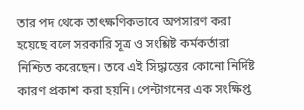তার পদ থেকে তাৎক্ষণিকভাবে অপসারণ করা হয়েছে বলে সরকারি সূত্র ও সংশ্লিষ্ট কর্মকর্তারা নিশ্চিত করেছেন। তবে এই সিদ্ধান্তের কোনো নির্দিষ্ট কারণ প্রকাশ করা হয়নি। পেন্টাগনের এক সংক্ষিপ্ত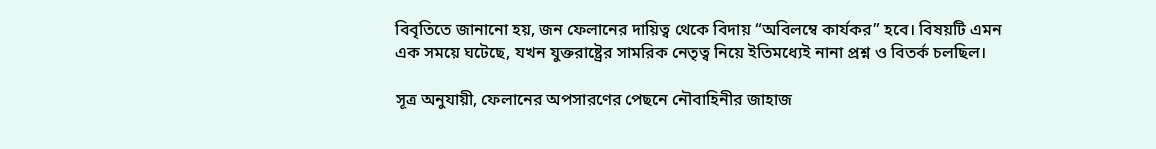বিবৃতিতে জানানো হয়, জন ফেলানের দায়িত্ব থেকে বিদায় “অবিলম্বে কার্যকর” হবে। বিষয়টি এমন এক সময়ে ঘটেছে, যখন যুক্তরাষ্ট্রের সামরিক নেতৃত্ব নিয়ে ইতিমধ্যেই নানা প্রশ্ন ও বিতর্ক চলছিল।

সূত্র অনুযায়ী, ফেলানের অপসারণের পেছনে নৌবাহিনীর জাহাজ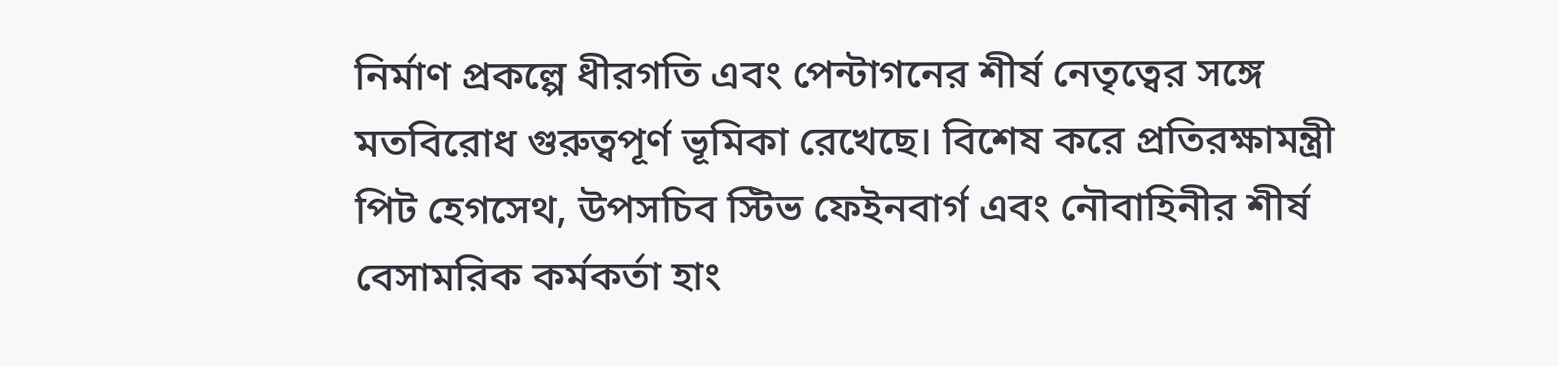নির্মাণ প্রকল্পে ধীরগতি এবং পেন্টাগনের শীর্ষ নেতৃত্বের সঙ্গে মতবিরোধ গুরুত্বপূর্ণ ভূমিকা রেখেছে। বিশেষ করে প্রতিরক্ষামন্ত্রী পিট হেগসেথ, উপসচিব স্টিভ ফেইনবার্গ এবং নৌবাহিনীর শীর্ষ বেসামরিক কর্মকর্তা হাং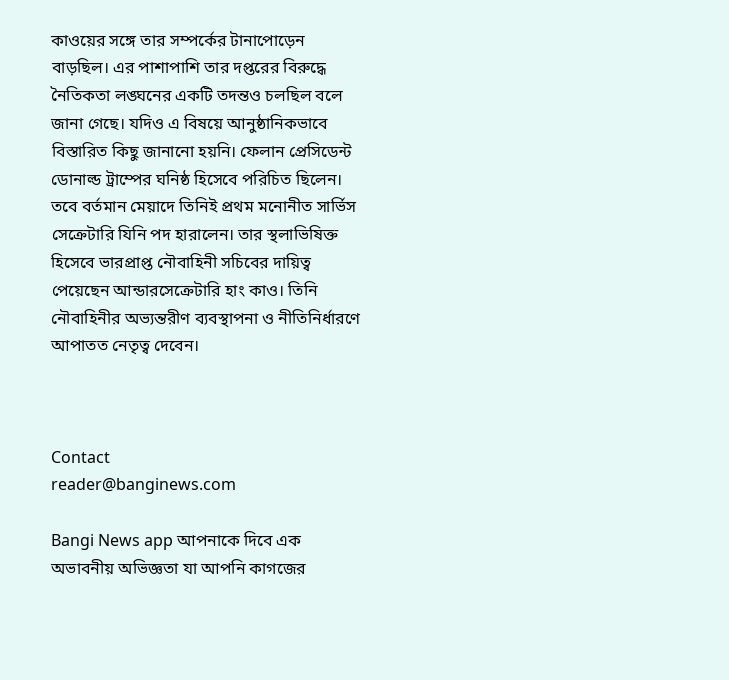কাওয়ের সঙ্গে তার সম্পর্কের টানাপোড়েন বাড়ছিল। এর পাশাপাশি তার দপ্তরের বিরুদ্ধে নৈতিকতা লঙ্ঘনের একটি তদন্তও চলছিল বলে জানা গেছে। যদিও এ বিষয়ে আনুষ্ঠানিকভাবে বিস্তারিত কিছু জানানো হয়নি। ফেলান প্রেসিডেন্ট ডোনাল্ড ট্রাম্পের ঘনিষ্ঠ হিসেবে পরিচিত ছিলেন। তবে বর্তমান মেয়াদে তিনিই প্রথম মনোনীত সার্ভিস সেক্রেটারি যিনি পদ হারালেন। তার স্থলাভিষিক্ত হিসেবে ভারপ্রাপ্ত নৌবাহিনী সচিবের দায়িত্ব পেয়েছেন আন্ডারসেক্রেটারি হাং কাও। তিনি নৌবাহিনীর অভ্যন্তরীণ ব্যবস্থাপনা ও নীতিনির্ধারণে আপাতত নেতৃত্ব দেবেন।



Contact
reader@banginews.com

Bangi News app আপনাকে দিবে এক অভাবনীয় অভিজ্ঞতা যা আপনি কাগজের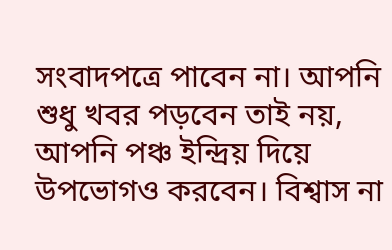সংবাদপত্রে পাবেন না। আপনি শুধু খবর পড়বেন তাই নয়, আপনি পঞ্চ ইন্দ্রিয় দিয়ে উপভোগও করবেন। বিশ্বাস না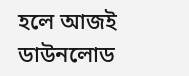হলে আজই ডাউনলোড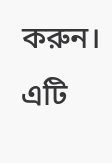করুন। এটি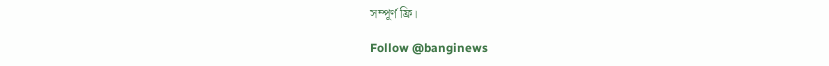সম্পূর্ণ ফ্রি।

Follow @banginews